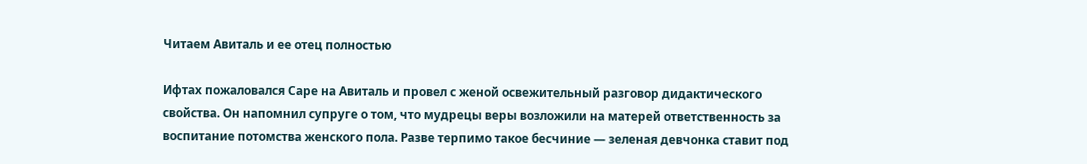Читаем Авиталь и ее отец полностью

Ифтах пожаловался Саре на Авиталь и провел с женой освежительный разговор дидактического свойства. Он напомнил супруге о том, что мудрецы веры возложили на матерей ответственность за воспитание потомства женского пола. Разве терпимо такое бесчиние — зеленая девчонка ставит под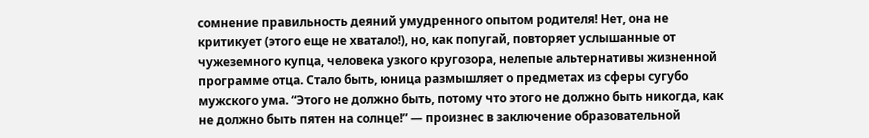сомнение правильность деяний умудренного опытом родителя! Нет, она не критикует (этого еще не хватало!), но, как попугай, повторяет услышанные от чужеземного купца, человека узкого кругозора, нелепые альтернативы жизненной программе отца. Стало быть, юница размышляет о предметах из сферы сугубо мужского ума. “Этого не должно быть, потому что этого не должно быть никогда, как не должно быть пятен на солнце!” — произнес в заключение образовательной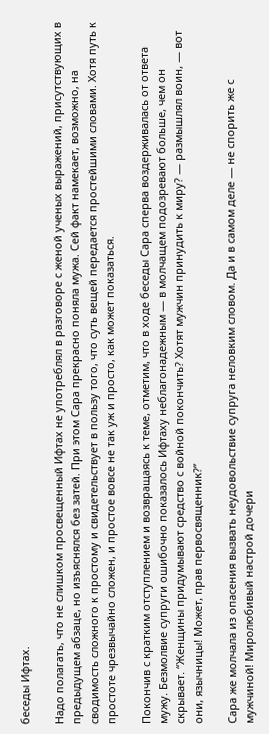беседы Ифтах.

Надо полагать, что не слишком просвещенный Ифтах не употреблял в разговоре с женой ученых выражений, присутствующих в предыдущем абзаце, но изъяснялся без затей. При этом Сара прекрасно поняла мужа. Сей факт намекает, возможно, на сводимость сложного к простому и свидетельствует в пользу того, что суть вещей передается простейшими словами. Хотя путь к простоте чрезвычайно сложен, и простое вовсе не так уж и просто, как может показаться.

Покончив с кратким отступлением и возвращаясь к теме, отметим, что в ходе беседы Сара сперва воздерживалась от ответа мужу. Безмолвие супруги ошибочно показалось Ифтаху неблагонадежным — в молчащем подозревают больше, чем он скрывает. “Женщины придумывают средство с войной покончить? Хотят мужчин принудить к миру? — размышлял воин, — вот они, язычницы! Может, прав первосвященник?”

Сара же молчала из опасения вызвать неудовольствие супруга неловким словом. Да и в самом деле — не спорить же с мужчиной! Миролюбивый настрой дочери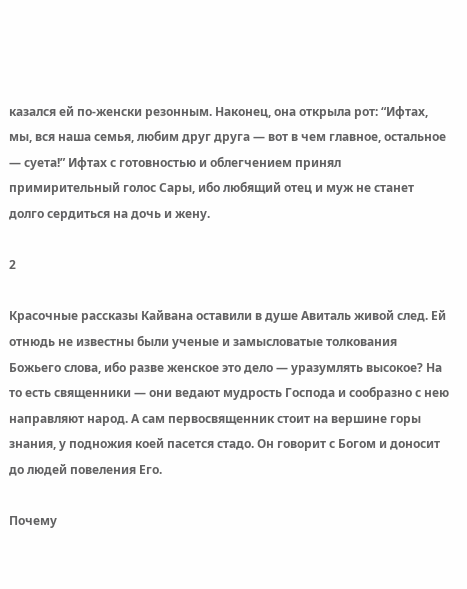казался ей по-женски резонным. Наконец, она открыла рот: “Ифтах, мы, вся наша семья, любим друг друга — вот в чем главное, остальное — суета!” Ифтах с готовностью и облегчением принял примирительный голос Сары, ибо любящий отец и муж не станет долго сердиться на дочь и жену.

2

Красочные рассказы Кайвана оставили в душе Авиталь живой след. Ей отнюдь не известны были ученые и замысловатые толкования Божьего слова, ибо разве женское это дело — уразумлять высокое? На то есть священники — они ведают мудрость Господа и сообразно с нею направляют народ. А сам первосвященник стоит на вершине горы знания, у подножия коей пасется стадо. Он говорит с Богом и доносит до людей повеления Его.

Почему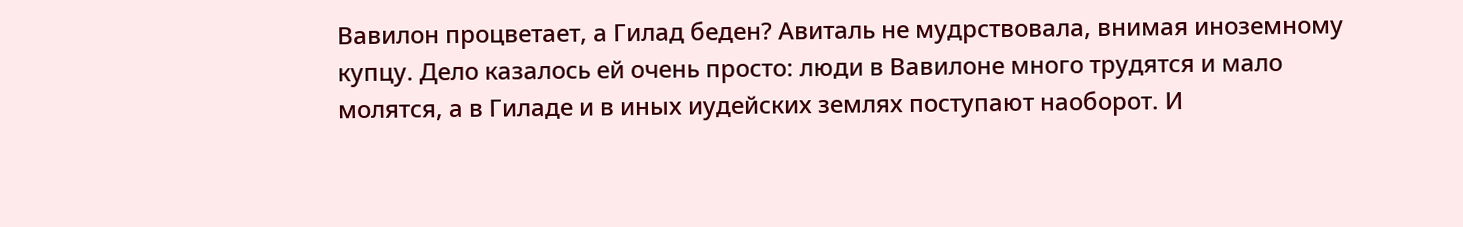Вавилон процветает, а Гилад беден? Авиталь не мудрствовала, внимая иноземному купцу. Дело казалось ей очень просто: люди в Вавилоне много трудятся и мало молятся, а в Гиладе и в иных иудейских землях поступают наоборот. И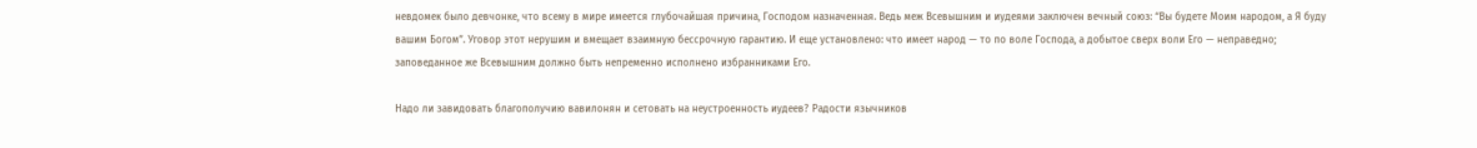невдомек было девчонке, что всему в мире имеется глубочайшая причина, Господом назначенная. Ведь меж Всевышним и иудеями заключен вечный союз: “Вы будете Моим народом, а Я буду вашим Богом”. Уговор этот нерушим и вмещает взаимную бессрочную гарантию. И еще установлено: что имеет народ — то по воле Господа, а добытое сверх воли Его — неправедно; заповеданное же Всевышним должно быть непременно исполнено избранниками Его.

Надо ли завидовать благополучию вавилонян и сетовать на неустроенность иудеев? Радости язычников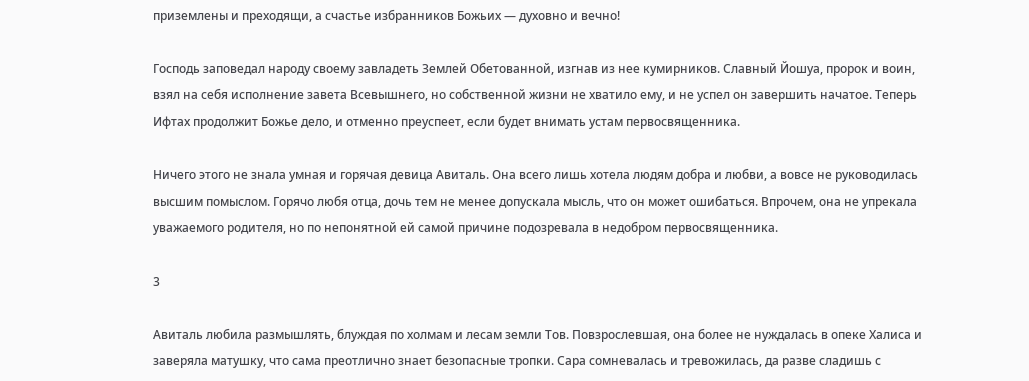приземлены и преходящи, а счастье избранников Божьих — духовно и вечно!

Господь заповедал народу своему завладеть Землей Обетованной, изгнав из нее кумирников. Славный Йошуа, пророк и воин, взял на себя исполнение завета Всевышнего, но собственной жизни не хватило ему, и не успел он завершить начатое. Теперь Ифтах продолжит Божье дело, и отменно преуспеет, если будет внимать устам первосвященника.

Ничего этого не знала умная и горячая девица Авиталь. Она всего лишь хотела людям добра и любви, а вовсе не руководилась высшим помыслом. Горячо любя отца, дочь тем не менее допускала мысль, что он может ошибаться. Впрочем, она не упрекала уважаемого родителя, но по непонятной ей самой причине подозревала в недобром первосвященника.

3

Авиталь любила размышлять, блуждая по холмам и лесам земли Тов. Повзрослевшая, она более не нуждалась в опеке Халиса и заверяла матушку, что сама преотлично знает безопасные тропки. Сара сомневалась и тревожилась, да разве сладишь с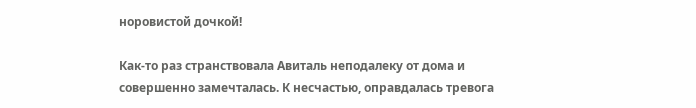норовистой дочкой!

Как-то раз странствовала Авиталь неподалеку от дома и совершенно замечталась. К несчастью, оправдалась тревога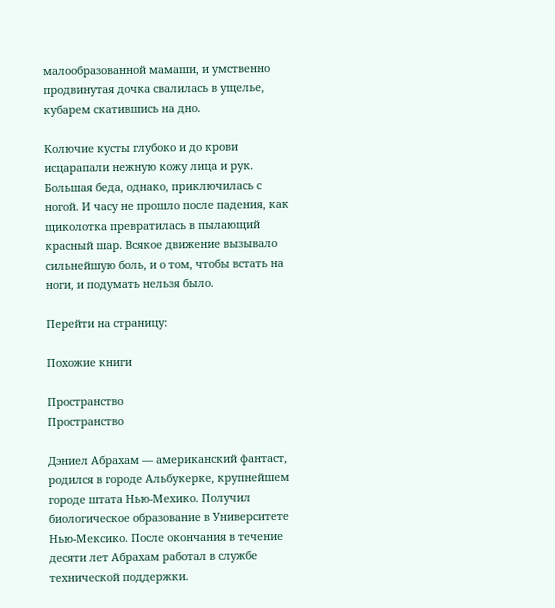малообразованной мамаши, и умственно продвинутая дочка свалилась в ущелье, кубарем скатившись на дно.

Колючие кусты глубоко и до крови исцарапали нежную кожу лица и рук. Большая беда, однако, приключилась с ногой. И часу не прошло после падения, как щиколотка превратилась в пылающий красный шар. Всякое движение вызывало сильнейшую боль, и о том, чтобы встать на ноги, и подумать нельзя было.

Перейти на страницу:

Похожие книги

Пространство
Пространство

Дэниел Абрахам — американский фантаст, родился в городе Альбукерке, крупнейшем городе штата Нью-Мехико. Получил биологическое образование в Университете Нью-Мексико. После окончания в течение десяти лет Абрахам работал в службе технической поддержки.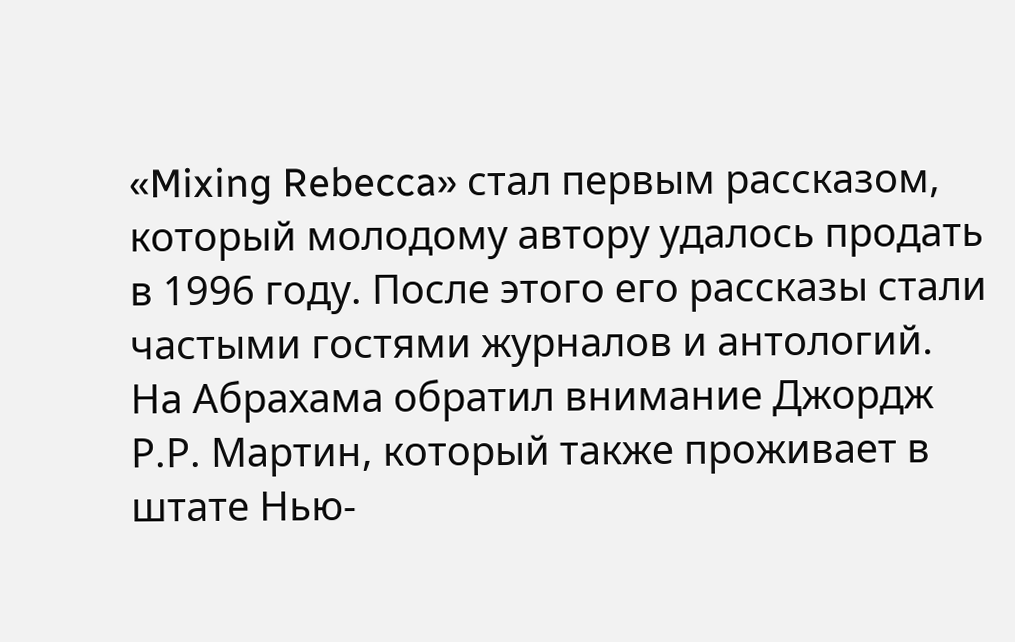«Mixing Rebecca» стал первым рассказом, который молодому автору удалось продать в 1996 году. После этого его рассказы стали частыми гостями журналов и антологий. На Абрахама обратил внимание Джордж Р.Р. Мартин, который также проживает в штате Нью-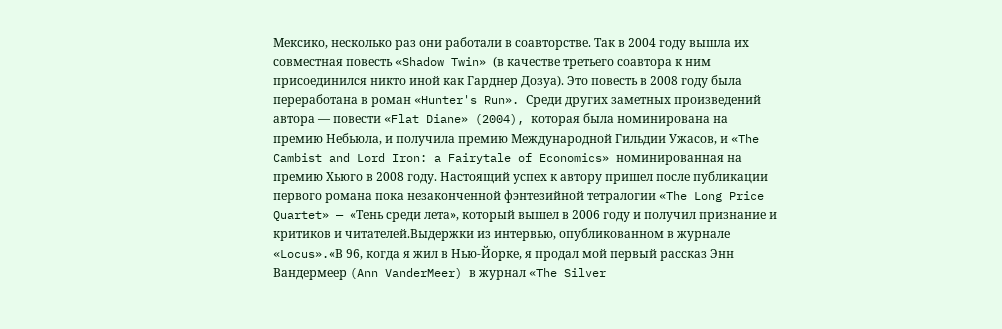Мексико, несколько раз они работали в соавторстве. Так в 2004 году вышла их совместная повесть «Shadow Twin» (в качестве третьего соавтора к ним присоединился никто иной как Гарднер Дозуа). Это повесть в 2008 году была переработана в роман «Hunter's Run». Среди других заметных произведений автора — повести «Flat Diane» (2004), которая была номинирована на премию Небьюла, и получила премию Международной Гильдии Ужасов, и «The Cambist and Lord Iron: a Fairytale of Economics» номинированная на премию Хьюго в 2008 году. Настоящий успех к автору пришел после публикации первого романа пока незаконченной фэнтезийной тетралогии «The Long Price Quartet» — «Тень среди лета», который вышел в 2006 году и получил признание и критиков и читателей.Выдержки из интервью, опубликованном в журнале «Locus».«В 96, когда я жил в Нью-Йорке, я продал мой первый рассказ Энн Вандермеер (Ann VanderMeer) в журнал «The Silver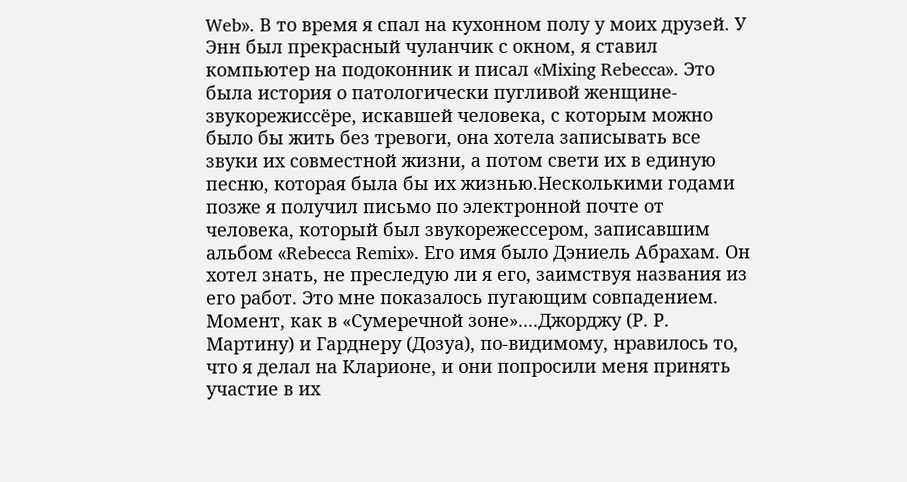Web». В то время я спал на кухонном полу у моих друзей. У Энн был прекрасный чуланчик с окном, я ставил компьютер на подоконник и писал «Mixing Rebecca». Это была история о патологически пугливой женщине-звукорежиссёре, искавшей человека, с которым можно было бы жить без тревоги, она хотела записывать все звуки их совместной жизни, а потом свети их в единую песню, которая была бы их жизнью.Несколькими годами позже я получил письмо по электронной почте от человека, который был звукорежессером, записавшим альбом «Rebecca Remix». Его имя было Дэниель Абрахам. Он хотел знать, не преследую ли я его, заимствуя названия из его работ. Это мне показалось пугающим совпадением. Момент, как в «Сумеречной зоне»....Джорджу (Р. Р. Мартину) и Гарднеру (Дозуа), по-видимому, нравилось то, что я делал на Кларионе, и они попросили меня принять участие в их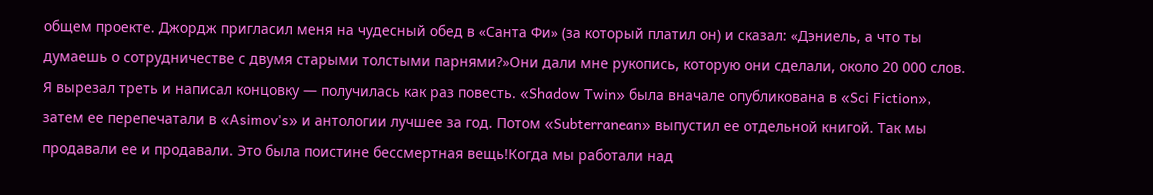общем проекте. Джордж пригласил меня на чудесный обед в «Санта Фи» (за который платил он) и сказал: «Дэниель, а что ты думаешь о сотрудничестве с двумя старыми толстыми парнями?»Они дали мне рукопись, которую они сделали, около 20 000 слов. Я вырезал треть и написал концовку — получилась как раз повесть. «Shadow Twin» была вначале опубликована в «Sci Fiction», затем ее перепечатали в «Asimov's» и антологии лучшее за год. Потом «Subterranean» выпустил ее отдельной книгой. Так мы продавали ее и продавали. Это была поистине бессмертная вещь!Когда мы работали над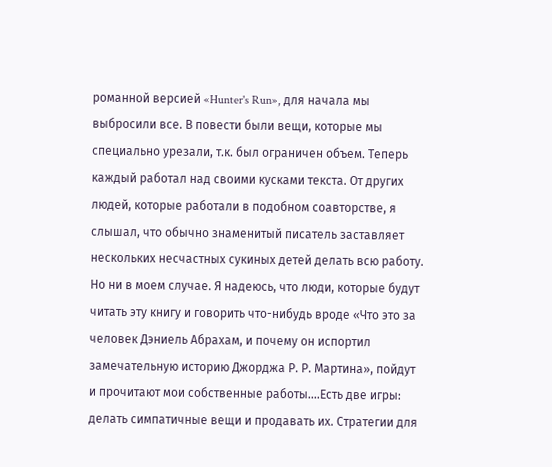романной версией «Hunter's Run», для начала мы выбросили все. В повести были вещи, которые мы специально урезали, т.к. был ограничен объем. Теперь каждый работал над своими кусками текста. От других людей, которые работали в подобном соавторстве, я слышал, что обычно знаменитый писатель заставляет нескольких несчастных сукиных детей делать всю работу. Но ни в моем случае. Я надеюсь, что люди, которые будут читать эту книгу и говорить что-нибудь вроде «Что это за человек Дэниель Абрахам, и почему он испортил замечательную историю Джорджа Р. Р. Мартина», пойдут и прочитают мои собственные работы....Есть две игры: делать симпатичные вещи и продавать их. Стратегии для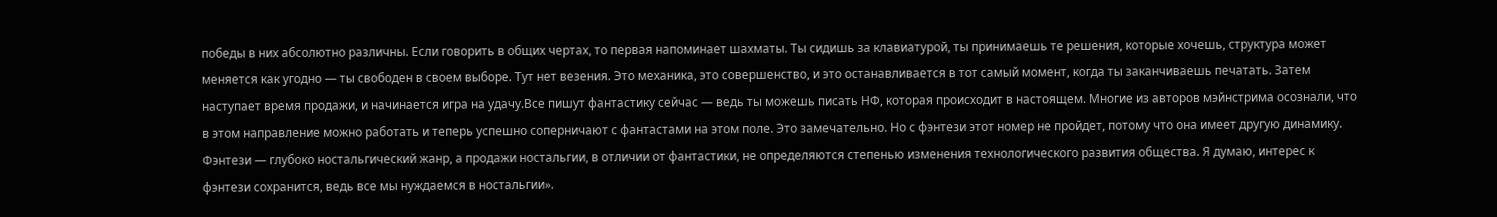победы в них абсолютно различны. Если говорить в общих чертах, то первая напоминает шахматы. Ты сидишь за клавиатурой, ты принимаешь те решения, которые хочешь, структура может меняется как угодно — ты свободен в своем выборе. Тут нет везения. Это механика, это совершенство, и это останавливается в тот самый момент, когда ты заканчиваешь печатать. Затем наступает время продажи, и начинается игра на удачу.Все пишут фантастику сейчас — ведь ты можешь писать НФ, которая происходит в настоящем. Многие из авторов мэйнстрима осознали, что в этом направление можно работать и теперь успешно соперничают с фантастами на этом поле. Это замечательно. Но с фэнтези этот номер не пройдет, потому что она имеет другую динамику. Фэнтези — глубоко ностальгический жанр, а продажи ностальгии, в отличии от фантастики, не определяются степенью изменения технологического развития общества. Я думаю, интерес к фэнтези сохранится, ведь все мы нуждаемся в ностальгии».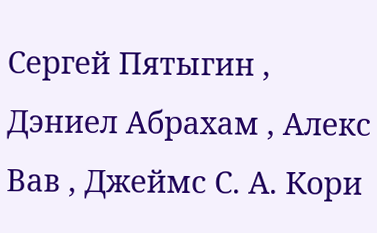Сергей Пятыгин , Дэниел Абрахам , Алекс Вав , Джеймс С. А. Кори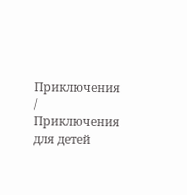Приключения / Приключения для детей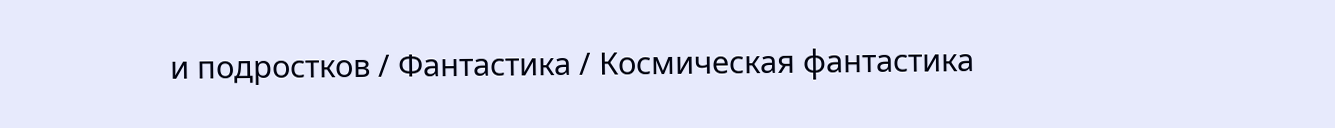и подростков / Фантастика / Космическая фантастика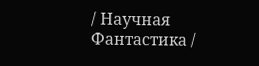/ Научная Фантастика /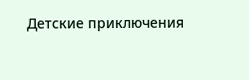Детские приключения